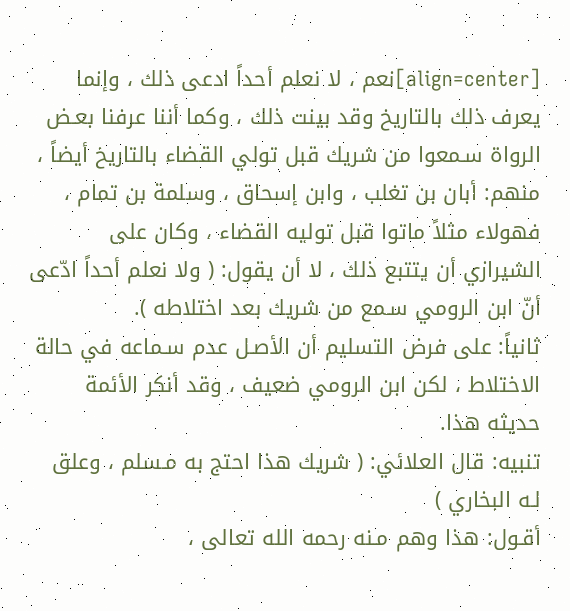[align=center]نعم ، لا نعلم أحداً ادعى ذلك ، وإنما يعرف ذلك بالتاريخ وقد بينت ذلك ، وكما أننا عرفنا بعـض الرواة سـمعوا من شريك قبل تولي القضاء بالتاريخ أيضاً ، منهم: أبان بن تغلب ، وابن إسحاق ، وسلمة بن تمام ، فهولاء مثلاً ماتوا قبل توليه القضاء ، وكان على الشيرازي أن يتتبع ذلك ، لا أن يقول: ( ولا نعلم أحداً ادّعى أنّ ابن الرومي سـمع من شريك بعد اختلاطه ).
ثانياً: على فرض التسليم أن الأصـل عدم سـماعه في حالة الاختلاط ، لكن ابن الرومي ضعيف ، وقد أنكر الأئمة حديثه هذا.
تنبيه: قال العلائي: ( شريك هذا احتج به مـسلم ، وعلق لـه البخاري )
أقـول: هذا وهم مـنه رحمه الله تعالى ،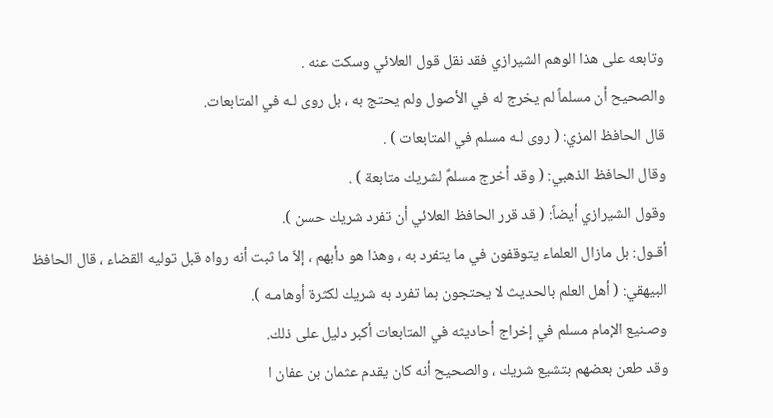وتابعه على هذا الوهم الشيرازي فقد نقل قول العلائي وسكت عنه .
والصحيح أن مسلماً لم يخرج له في الأصول ولم يحتج به ، بل روى لـه في المتابعات.
قال الحافظ المزي: ( روى لـه مسلم في المتابعات ) .
وقال الحافظ الذهبي: ( وقد أخرج مسلمٌ لشريك متابعة ) .
وقول الشيرازي أيضاً: ( قد قرر الحافظ العلائي أن تفرد شريك حسن ).
أقـول: بل مازال العلماء يتوقفون في ما يتفرد به ، وهذا هو دأبهم ، إلاّ ما ثبت أنه رواه قبل توليه القضاء ، قال الحافظ البيهقي: ( أهل العلم بالحديث لا يحتجون بما تفرد به شريك لكثرة أوهامـه ).
وصـنيع الإمام مسلم في إخراج أحاديثه في المتابعات أكبر دليل على ذلك.
وقد طعن بعضهم بتشيع شريك ، والصحيح أنه كان يقدم عثمان بن عفان ا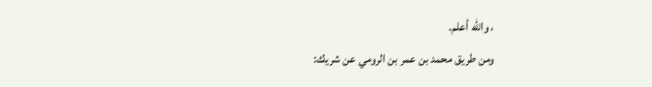، والله أعلم.
ومن طريق محمد بن عمر بن الرومي عن شريك: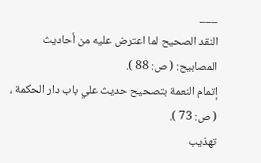___
النقد الصحيح لما اعترض عليه من أحاديث المصابيح: ( ص: 88 ).
إتمام النعمة بتصحيح حديث علي باب دار الحكمة ، ( ص: 73 ).
تهذيب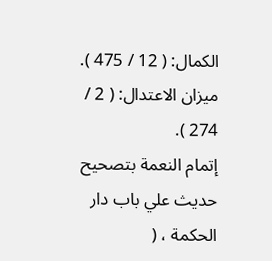الكمال: ( 12 / 475 ).
ميزان الاعتدال: ( 2 / 274 ).
إتمام النعمة بتصحيح حديث علي باب دار الحكمة ، (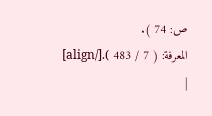ص: 74 ).
المعرفة: ( 7 / 483 ).[/align]
|